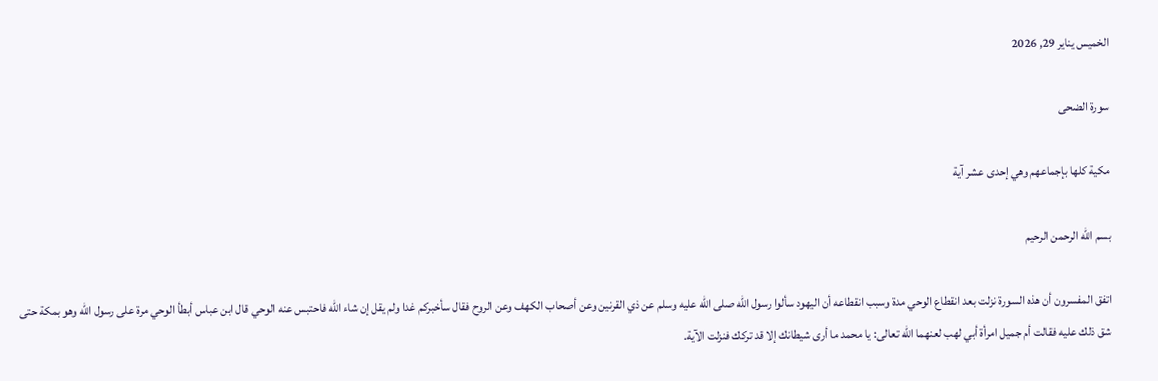الخميس يناير 29, 2026

سورة الضحى

مكية كلها بإجماعهم وهي إحدى عشر آية

بسم الله الرحمن الرحيم

اتفق المفسرون أن هذه السورة نزلت بعد انقطاع الوحي مدة وسبب انقطاعه أن اليهود سألوا رسول الله صلى الله عليه وسلم عن ذي القرنين وعن أصحاب الكهف وعن الروح فقال سأخبركم غدا ولم يقل إن شاء الله فاحتبس عنه الوحي قال ابن عباس أبطأ الوحي مرة على رسول الله وهو بمكة حتى شق ذلك عليه فقالت أم جميل امرأة أبي لهب لعنهما الله تعالى: يا محمد ما أرى شيطانك إلا قد تركك فنزلت الآية.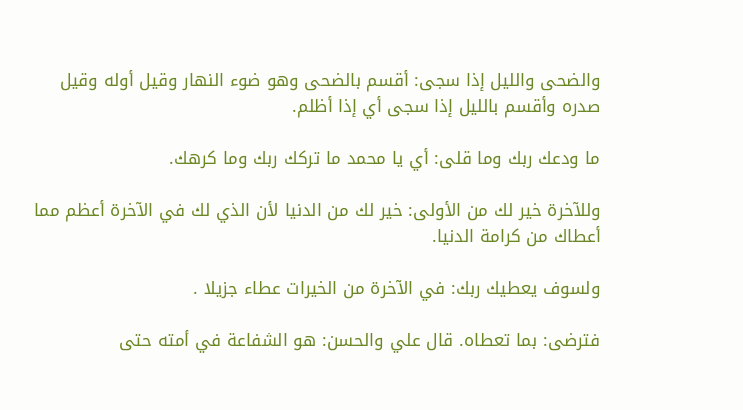والضحى والليل إذا سجى: أقسم بالضحى وهو ضوء النهار وقيل أوله وقيل صدره وأقسم بالليل إذا سجى أي إذا أظلم.

ما ودعك ربك وما قلى: أي يا محمد ما تركك ربك وما كرهك.

وللآخرة خير لك من الأولى: خير لك من الدنيا لأن الذي لك في الآخرة أعظم مما أعطاك من كرامة الدنيا.

ولسوف يعطيك ربك: في الآخرة من الخيرات عطاء جزيلا .

فترضى: بما تعطاه. قال علي والحسن: هو الشفاعة في أمته حتى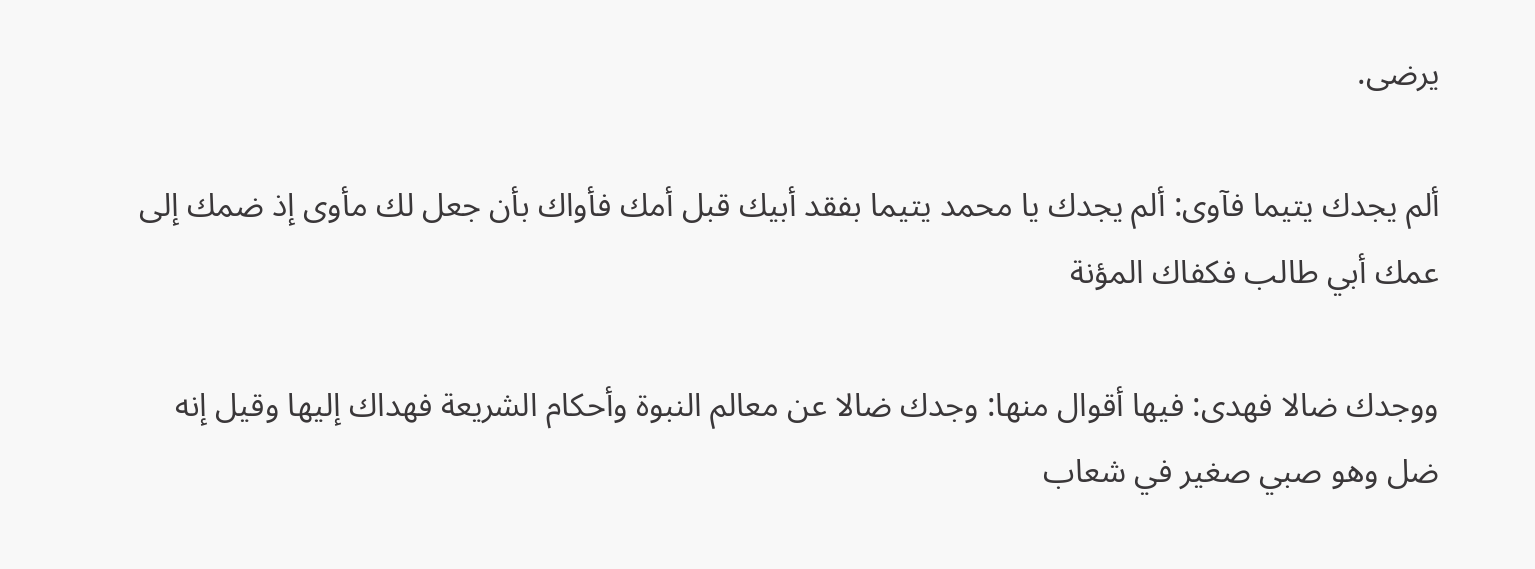يرضى.

ألم يجدك يتيما فآوى: ألم يجدك يا محمد يتيما بفقد أبيك قبل أمك فأواك بأن جعل لك مأوى إذ ضمك إلى عمك أبي طالب فكفاك المؤنة

ووجدك ضالا فهدى: فيها أقوال منها: وجدك ضالا عن معالم النبوة وأحكام الشريعة فهداك إليها وقيل إنه ضل وهو صبي صغير في شعاب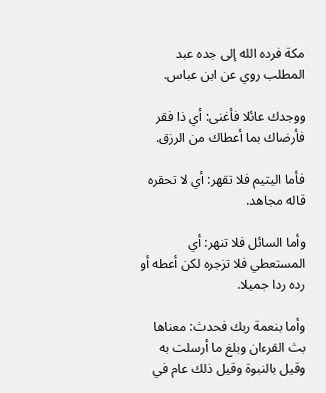مكة فرده الله إلى جده عبد المطلب روي عن ابن عباس.

ووجدك عائلا فأغنى: أي ذا فقر فأرضاك بما أعطاك من الرزق.

فأما اليتيم فلا تقهر: أي لا تحقره قاله مجاهد.

وأما السائل فلا تنهر: أي المستعطي فلا تزجره لكن أعطه أو رده ردا جميلا.

وأما بنعمة ربك فحدث: معناها بث القرءان وبلغ ما أرسلت به وقيل بالنبوة وقيل ذلك عام في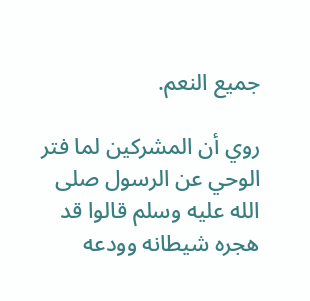جميع النعم.

روي أن المشركين لما فتر الوحي عن الرسول صلى الله عليه وسلم قالوا قد هجره شيطانه وودعه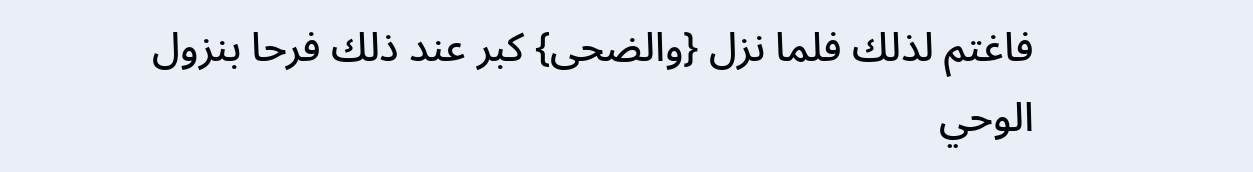فاغتم لذلك فلما نزل {والضحى} كبر عند ذلك فرحا بنزول الوحي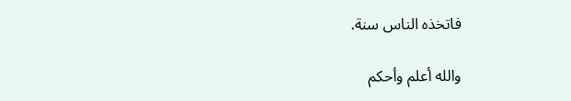فاتخذه الناس سنة.

والله أعلم وأحكم